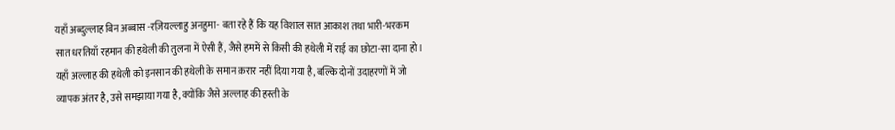यहाँ अब्दुल्लाह बिन अब्बास -रज़ियल्लाहु अनहुमा- बता रहे हैं कि यह विशाल सात आकाश तथा भारी-भरकम सात धरतियाँ रहमान की हथेली की तुलना में ऐसी हैं, जैसे हममें से किसी की हथेली में राई का छोटा-सा दाना हो। यहाँ अल्लाह की हथेली को इनसान की हथेली के समान क़रार नहीं दिया गया है, बल्कि दोनों उदाहरणों में जो व्यापक अंतर है, उसे समझाया गया है, क्योंकि जैसे अल्लाह की हस्ती के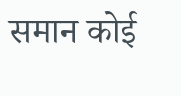समान कोई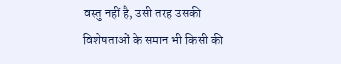वस्तु नहीं है, उसी तरह उसकी विशेषताओं के समान भी किसी की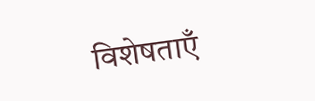विशेषताएँ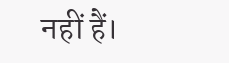नहीं हैं।